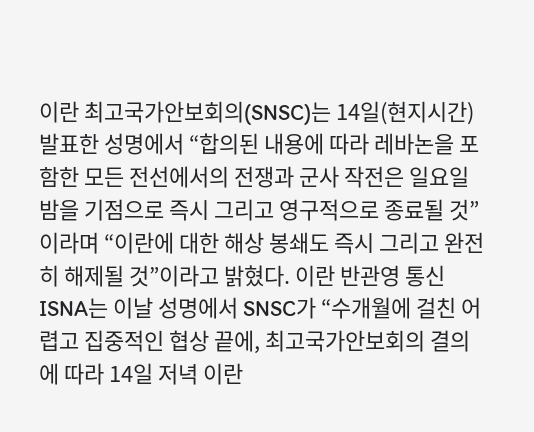이란 최고국가안보회의(SNSC)는 14일(현지시간) 발표한 성명에서 “합의된 내용에 따라 레바논을 포함한 모든 전선에서의 전쟁과 군사 작전은 일요일 밤을 기점으로 즉시 그리고 영구적으로 종료될 것”이라며 “이란에 대한 해상 봉쇄도 즉시 그리고 완전히 해제될 것”이라고 밝혔다. 이란 반관영 통신 ISNA는 이날 성명에서 SNSC가 “수개월에 걸친 어렵고 집중적인 협상 끝에, 최고국가안보회의 결의에 따라 14일 저녁 이란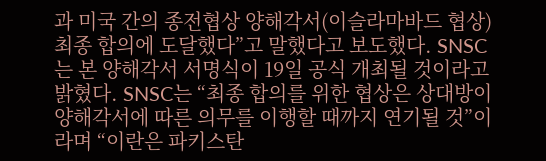과 미국 간의 종전협상 양해각서(이슬라마바드 협상) 최종 합의에 도달했다”고 말했다고 보도했다. SNSC는 본 양해각서 서명식이 19일 공식 개최될 것이라고 밝혔다. SNSC는 “최종 합의를 위한 협상은 상대방이 양해각서에 따른 의무를 이행할 때까지 연기될 것”이라며 “이란은 파키스탄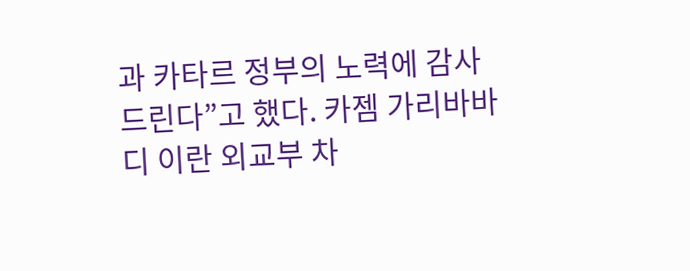과 카타르 정부의 노력에 감사드린다”고 했다. 카젬 가리바바디 이란 외교부 차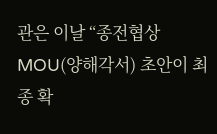관은 이날 “종전협상 MOU(양해각서) 초안이 최종 확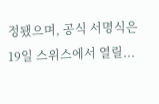정됐으며, 공식 서명식은 19일 스위스에서 열릴...